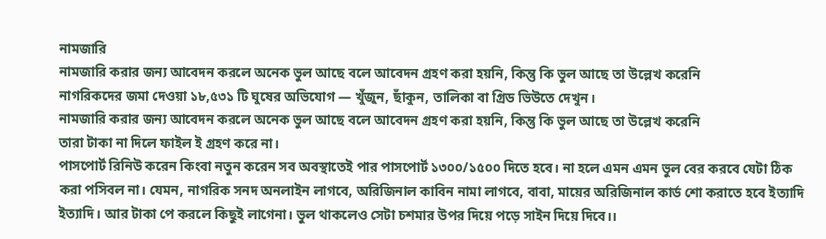নামজারি
নামজারি করার জন্য আবেদন করলে অনেক ভুল আছে বলে আবেদন গ্রহণ করা হয়নি, কিন্তু কি ভুল আছে তা উল্লেখ করেনি
নাগরিকদের জমা দেওয়া ১৮,৫৩১ টি ঘুষের অভিযোগ — খুঁজুন, ছাঁকুন, তালিকা বা গ্রিড ভিউতে দেখুন।
নামজারি করার জন্য আবেদন করলে অনেক ভুল আছে বলে আবেদন গ্রহণ করা হয়নি, কিন্তু কি ভুল আছে তা উল্লেখ করেনি
তারা টাকা না দিলে ফাইল ই গ্রহণ করে না।
পাসপোর্ট রিনিউ করেন কিংবা নতুন করেন সব অবস্থাতেই পার পাসপোর্ট ১৩০০/১৫০০ দিতে হবে। না হলে এমন এমন ভুল বের করবে যেটা ঠিক করা পসিবল না। যেমন, নাগরিক সনদ অনলাইন লাগবে, অরিজিনাল কাবিন নামা লাগবে, বাবা, মায়ের অরিজিনাল কার্ড শো করাতে হবে ইত্যাদি ইত্যাদি। আর টাকা পে করলে কিছুই লাগেনা। ভুল থাকলেও সেটা চশমার উপর দিয়ে পড়ে সাইন দিয়ে দিবে।।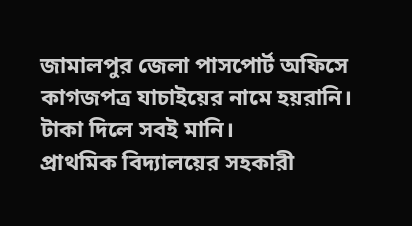জামালপুর জেলা পাসপোর্ট অফিসে কাগজপত্র যাচাইয়ের নামে হয়রানি। টাকা দিলে সবই মানি।
প্রাথমিক বিদ্যালয়ের সহকারী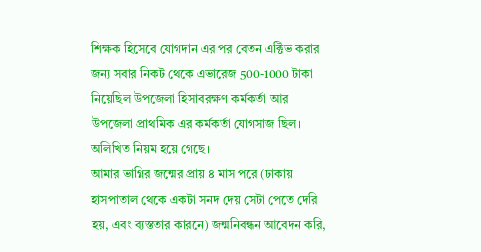শিক্ষক হিসেবে যোগদান এর পর বেতন এক্টিভ করার জন্য সবার নিকট থেকে এভারেজ 500-1000 টাকা নিয়েছিল উপজেলা হিসাবরক্ষণ কর্মকর্তা আর উপজেলা প্রাথমিক এর কর্মকর্তা যোগসাজ ছিল। অলিখিত নিয়ম হয়ে গেছে।
আমার ভাগ্নির জন্মের প্রায় ৪ মাস পরে (ঢাকায় হাসপাতাল থেকে একটা সনদ দেয় সেটা পেতে দেরি হয়, এবং ব্যস্ততার কারনে) জন্মনিবন্ধন আবেদন করি,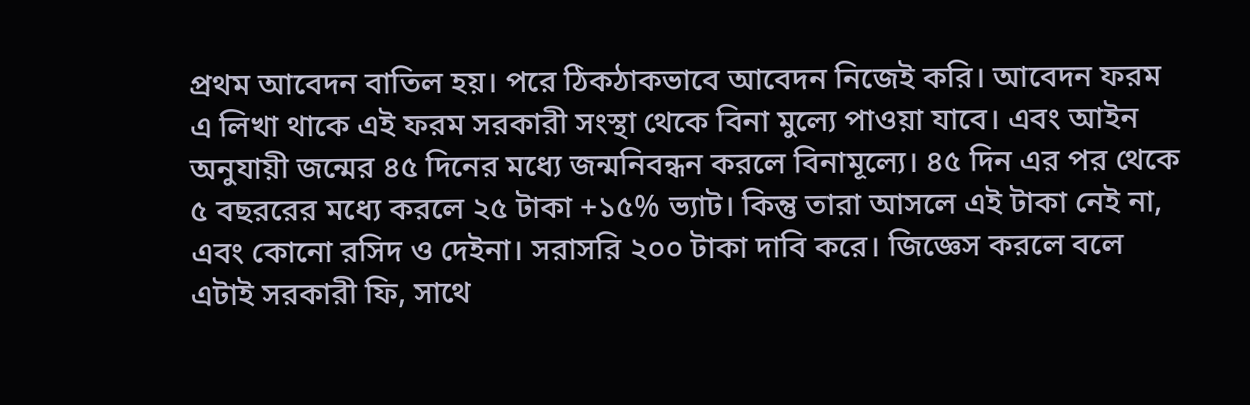প্রথম আবেদন বাতিল হয়। পরে ঠিকঠাকভাবে আবেদন নিজেই করি। আবেদন ফরম এ লিখা থাকে এই ফরম সরকারী সংস্থা থেকে বিনা মুল্যে পাওয়া যাবে। এবং আইন অনুযায়ী জন্মের ৪৫ দিনের মধ্যে জন্মনিবন্ধন করলে বিনামূল্যে। ৪৫ দিন এর পর থেকে ৫ বছররের মধ্যে করলে ২৫ টাকা +১৫% ভ্যাট। কিন্তু তারা আসলে এই টাকা নেই না, এবং কোনো রসিদ ও দেইনা। সরাসরি ২০০ টাকা দাবি করে। জিজ্ঞেস করলে বলে এটাই সরকারী ফি, সাথে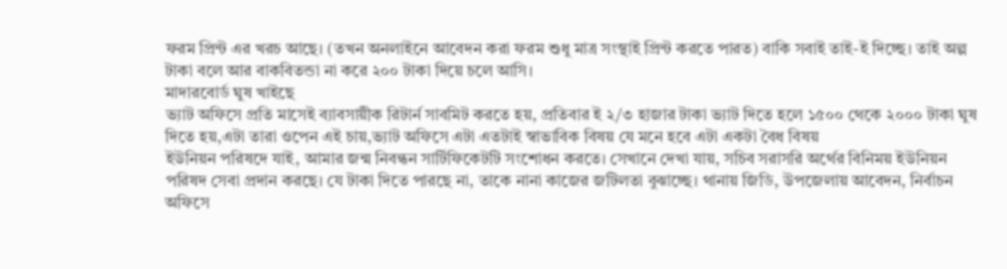ফরম প্রিন্ট এর খরচ আছে। (তখন অনলাইনে আবেদন করা ফরম শুধু মাত্র সংস্থাই প্রিন্ট করতে পারত) বাকি সবাই তাই-ই দিচ্ছে। তাই অল্প টাকা বলে আর বাকবিতন্ডা না করে ২০০ টাকা দিয়ে চলে আসি।
মাদারবোর্ড ঘুষ খাইছে
ভ্যাট অফিসে প্রতি মাসেই ব্যাবসায়ীক রিটার্ন সাবমিট করতে হয়, প্রতিবার ই ২/৩ হাজার টাকা ভ্যাট দিতে হলে ১৫০০ থেকে ২০০০ টাকা ঘুষ দিতে হয়,এটা তারা ওপেন এই চায়,ভ্যাট অফিসে এটা এতটাই স্বাভাবিক বিষয় যে মনে হবে এটা একটা বৈধ বিষয়
ইউনিয়ন পরিষদে যাই, আমার জন্ম নিবন্ধন সার্টিফিকেটটি সংশোধন করতে। সেখানে দেখা যায়, সচিব সরাসরি অর্থের বিনিময় ইউনিয়ন পরিষদ সেবা প্রদান করছে। যে টাকা দিতে পারছে না, তাকে নানা কাজের জটিলতা বুঝাচ্ছে। থানায় জিডি, উপজেলায় আবেদন, নির্বাচন অফিসে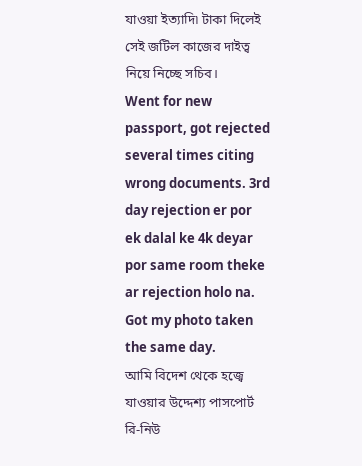যাওয়া ইত্যাদি৷ টাকা দিলেই সেই জটিল কাজের দাইত্ব নিয়ে নিচ্ছে সচিব।
Went for new passport, got rejected several times citing wrong documents. 3rd day rejection er por ek dalal ke 4k deyar por same room theke ar rejection holo na. Got my photo taken the same day.
আমি বিদেশ থেকে হজ্বে যাওয়ার উদ্দেশ্য পাসপোর্ট রি-নিউ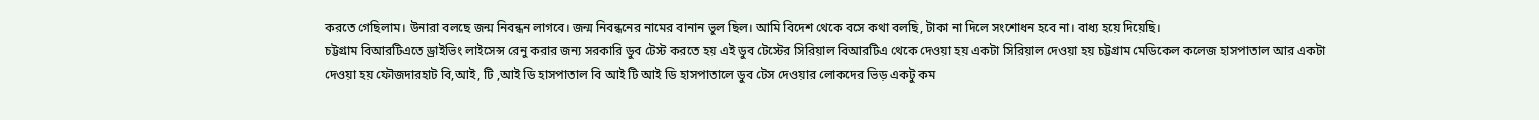করতে গেছিলাম। উনারা বলছে জন্ম নিবন্ধন লাগবে। জন্ম নিবন্ধনের নামের বানান ভুল ছিল। আমি বিদেশ থেকে বসে কথা বলছি, টাকা না দিলে সংশোধন হবে না। বাধ্য হয়ে দিয়েছি।
চট্টগ্রাম বিআরটিএতে ড্রাইভিং লাইসেন্স রেনু করার জন্য সরকারি ডুব টেস্ট করতে হয় এই ডুব টেস্টের সিরিয়াল বিআরটিএ থেকে দেওয়া হয় একটা সিরিয়াল দেওয়া হয় চট্টগ্রাম মেডিকেল কলেজ হাসপাতাল আর একটা দেওয়া হয় ফৌজদারহাট বি,আই, টি ,আই ডি হাসপাতাল বি আই টি আই ডি হাসপাতালে ডুব টেস দেওয়ার লোকদের ভিড় একটু কম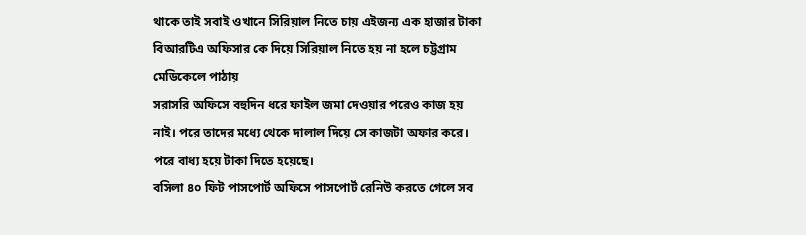থাকে তাই সবাই ওখানে সিরিয়াল নিতে চায় এইজন্য এক হাজার টাকা বিআরটিএ অফিসার কে দিয়ে সিরিয়াল নিতে হয় না হলে চট্টগ্রাম মেডিকেলে পাঠায়
সরাসরি অফিসে বহুদিন ধরে ফাইল জমা দেওয়ার পরেও কাজ হয় নাই। পরে তাদের মধ্যে থেকে দালাল দিয়ে সে কাজটা অফার করে। পরে বাধ্য হয়ে টাকা দিতে হয়েছে।
বসিলা ৪০ ফিট পাসপোর্ট অফিসে পাসপোর্ট রেনিউ করতে গেলে সব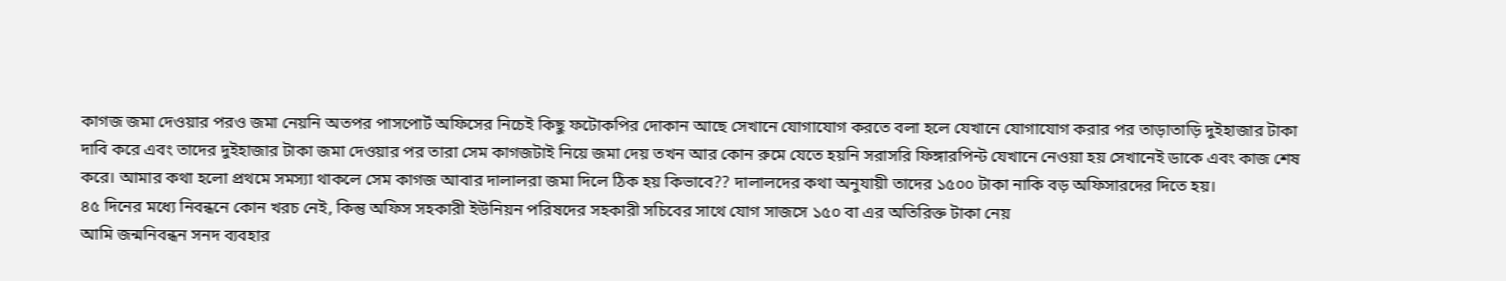কাগজ জমা দেওয়ার পরও জমা নেয়নি অতপর পাসপোর্ট অফিসের নিচেই কিছু ফটোকপির দোকান আছে সেখানে যোগাযোগ করতে বলা হলে যেখানে যোগাযোগ করার পর তাড়াতাড়ি দুইহাজার টাকা দাবি করে এবং তাদের দুইহাজার টাকা জমা দেওয়ার পর তারা সেম কাগজটাই নিয়ে জমা দেয় তখন আর কোন রুমে যেতে হয়নি সরাসরি ফিঙ্গারপিন্ট যেখানে নেওয়া হয় সেখানেই ডাকে এবং কাজ শেষ করে। আমার কথা হলো প্রথমে সমস্যা থাকলে সেম কাগজ আবার দালালরা জমা দিলে ঠিক হয় কিভাবে?? দালালদের কথা অনুযায়ী তাদের ১৫০০ টাকা নাকি বড় অফিসারদের দিতে হয়।
৪৫ দিনের মধ্যে নিবন্ধনে কোন খরচ নেই, কিন্তু অফিস সহকারী ইউনিয়ন পরিষদের সহকারী সচিবের সাথে যোগ সাজসে ১৫০ বা এর অতিরিক্ত টাকা নেয়
আমি জন্মনিবন্ধন সনদ ব্যবহার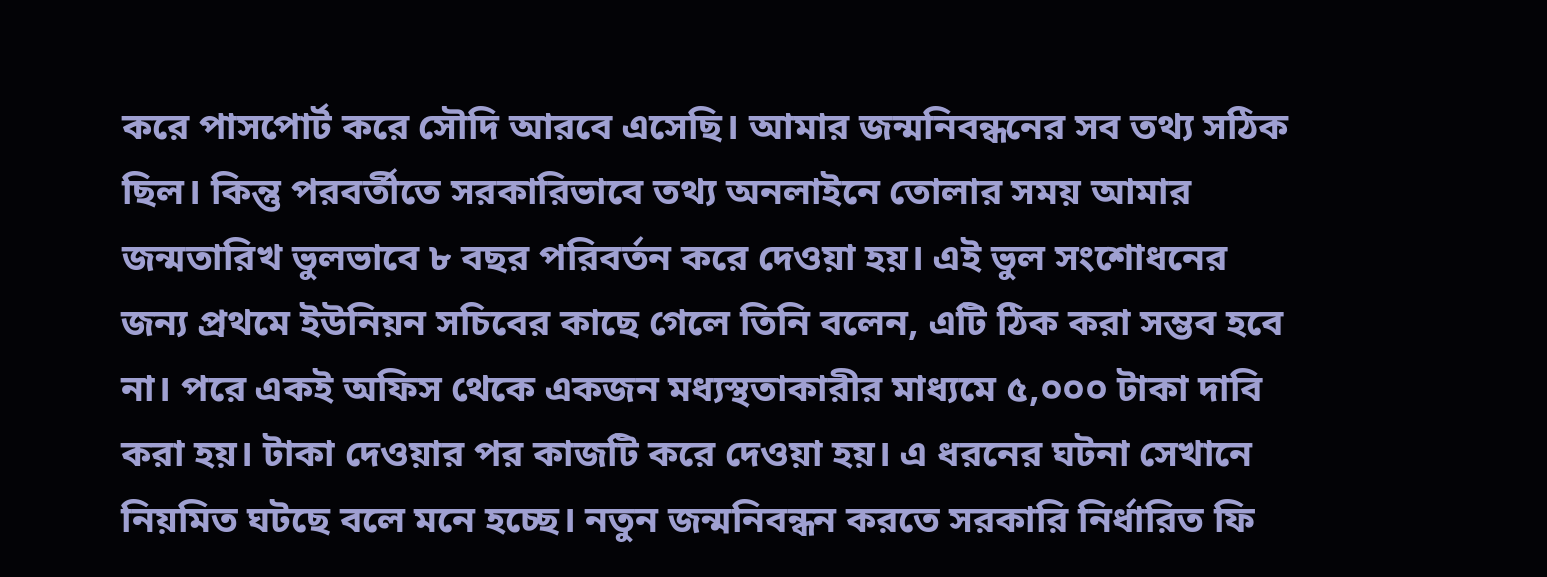করে পাসপোর্ট করে সৌদি আরবে এসেছি। আমার জন্মনিবন্ধনের সব তথ্য সঠিক ছিল। কিন্তু পরবর্তীতে সরকারিভাবে তথ্য অনলাইনে তোলার সময় আমার জন্মতারিখ ভুলভাবে ৮ বছর পরিবর্তন করে দেওয়া হয়। এই ভুল সংশোধনের জন্য প্রথমে ইউনিয়ন সচিবের কাছে গেলে তিনি বলেন, এটি ঠিক করা সম্ভব হবে না। পরে একই অফিস থেকে একজন মধ্যস্থতাকারীর মাধ্যমে ৫,০০০ টাকা দাবি করা হয়। টাকা দেওয়ার পর কাজটি করে দেওয়া হয়। এ ধরনের ঘটনা সেখানে নিয়মিত ঘটছে বলে মনে হচ্ছে। নতুন জন্মনিবন্ধন করতে সরকারি নির্ধারিত ফি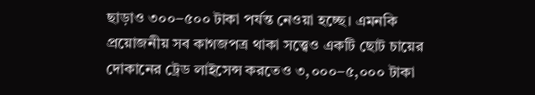ছাড়াও ৩০০–৫০০ টাকা পর্যন্ত নেওয়া হচ্ছে। এমনকি প্রয়োজনীয় সব কাগজপত্র থাকা সত্ত্বেও একটি ছোট চায়ের দোকানের ট্রেড লাইসেন্স করতেও ৩,০০০–৫,০০০ টাকা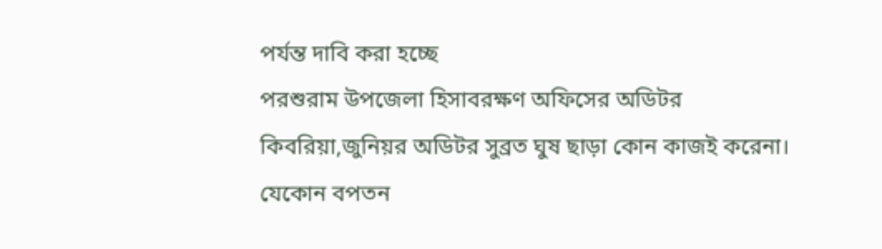পর্যন্ত দাবি করা হচ্ছে
পরশুরাম উপজেলা হিসাবরক্ষণ অফিসের অডিটর কিবরিয়া,জুনিয়র অডিটর সুব্রত ঘুষ ছাড়া কোন কাজই করেনা। যেকোন বপতন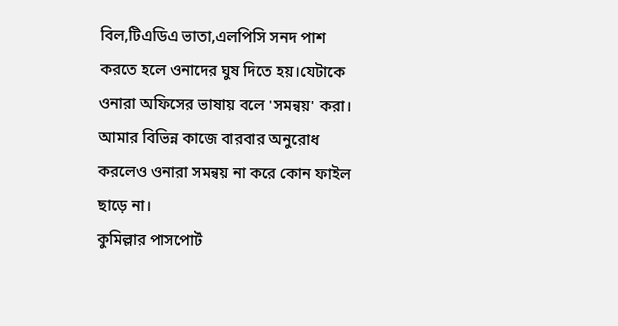বিল,টিএডিএ ভাতা,এলপিসি সনদ পাশ করতে হলে ওনাদের ঘুষ দিতে হয়।যেটাকে ওনারা অফিসের ভাষায় বলে 'সমন্বয়' করা। আমার বিভিন্ন কাজে বারবার অনুরোধ করলেও ওনারা সমন্বয় না করে কোন ফাইল ছাড়ে না।
কুমিল্লার পাসপোর্ট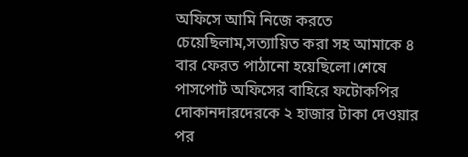অফিসে আমি নিজে করতে চেয়েছিলাম,সত্যায়িত করা সহ আমাকে ৪ বার ফেরত পাঠানো হয়েছিলো।শেষে পাসপোর্ট অফিসের বাহিরে ফটোকপির দোকানদারদেরকে ২ হাজার টাকা দেওয়ার পর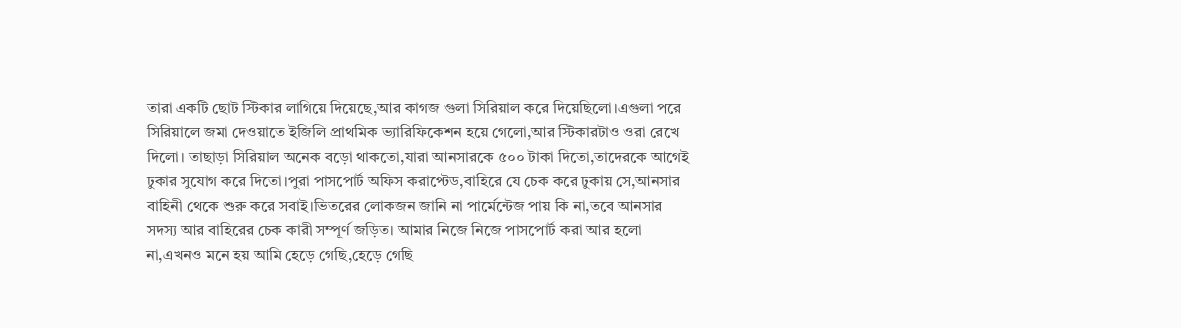তারা একটি ছোট স্টিকার লাগিয়ে দিয়েছে,আর কাগজ গুলা সিরিয়াল করে দিয়েছিলো।এগুলা পরে সিরিয়ালে জমা দেওয়াতে ইজিলি প্রাথমিক ভ্যারিফিকেশন হয়ে গেলো,আর স্টিকারটাও ওরা রেখে দিলো। তাছাড়া সিরিয়াল অনেক বড়ো থাকতো,যারা আনসারকে ৫০০ টাকা দিতো,তাদেরকে আগেই ঢুকার সুযোগ করে দিতো।পুরা পাসপোর্ট অফিস করাপ্টেড,বাহিরে যে চেক করে ঢুকায় সে,আনসার বাহিনী থেকে শুরু করে সবাই।ভিতরের লোকজন জানি না পার্মেন্টেজ পায় কি না,তবে আনসার সদস্য আর বাহিরের চেক কারী সম্পূর্ণ জড়িত। আমার নিজে নিজে পাসপোর্ট করা আর হলো না,এখনও মনে হয় আমি হেড়ে গেছি,হেড়ে গেছি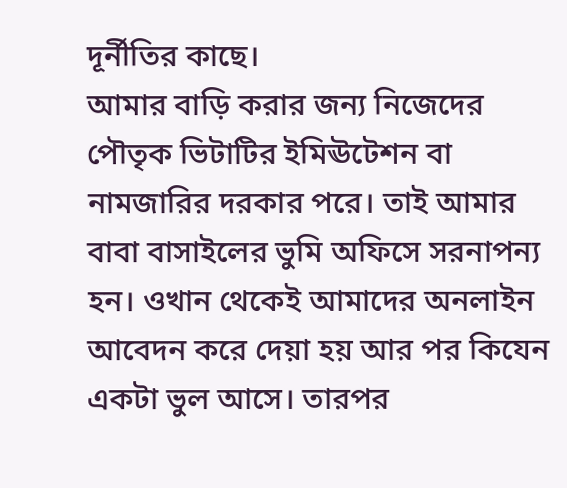দূর্নীতির কাছে।
আমার বাড়ি করার জন্য নিজেদের পৌতৃক ভিটাটির ইমিঊটেশন বা নামজারির দরকার পরে। তাই আমার বাবা বাসাইলের ভুমি অফিসে সরনাপন্য হন। ওখান থেকেই আমাদের অনলাইন আবেদন করে দেয়া হয় আর পর কিযেন একটা ভুল আসে। তারপর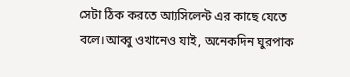সেটা ঠিক করতে আ্যসিলেন্ট এর কাছে যেতে বলে।আব্বু ওখানেও যাই, অনেকদিন ঘুরপাক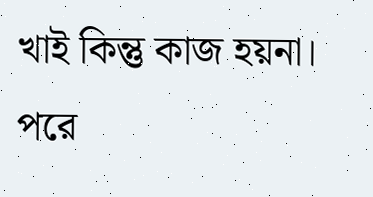খাই কিন্তু কাজ হয়না। পরে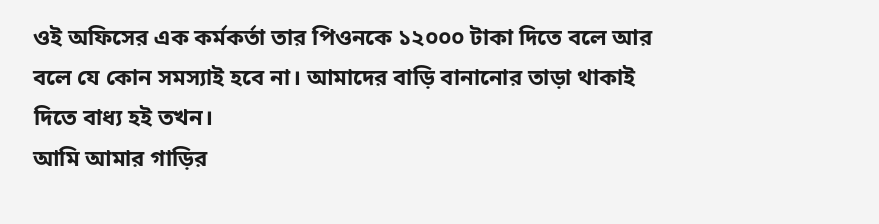ওই অফিসের এক কর্মকর্তা তার পিওনকে ১২০০০ টাকা দিতে বলে আর বলে যে কোন সমস্যাই হবে না। আমাদের বাড়ি বানানোর তাড়া থাকাই দিতে বাধ্য হই তখন।
আমি আমার গাড়ির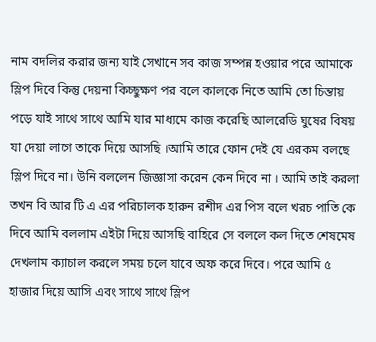নাম বদলির করার জন্য যাই সেখানে সব কাজ সম্পন্ন হওয়ার পরে আমাকে স্লিপ দিবে কিন্তু দেয়না কিচ্ছুক্ষণ পর বলে কালকে নিতে আমি তো চিন্তায় পড়ে যাই সাথে সাথে আমি যার মাধ্যমে কাজ করেছি আলরেডি ঘুষের বিষয় যা দেয়া লাগে তাকে দিয়ে আসছি ।আমি তারে ফোন দেই যে এরকম বলছে স্লিপ দিবে না। উনি বললেন জিজ্ঞাসা করেন কেন দিবে না । আমি তাই করলা তখন বি আর টি এ এর পরিচালক হারুন রশীদ এর পিস বলে খরচ পাতি কে দিবে আমি বললাম এইটা দিয়ে আসছি বাহিরে সে বললে কল দিতে শেষমেষ দেখলাম ক্যাচাল করলে সময় চলে যাবে অফ করে দিবে। পরে আমি ৫ হাজার দিয়ে আসি এবং সাথে সাথে স্লিপ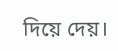দিয়ে দেয়।